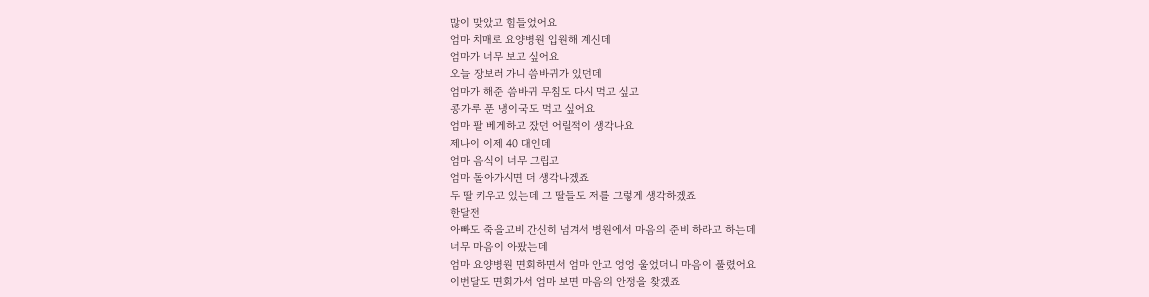많이 맞았고 힘들었어요
엄마 치매로 요양병원 입원해 계신데
엄마가 너무 보고 싶어요
오늘 장보러 가니 씀바귀가 있던데
엄마가 해준 씀바귀 무침도 다시 먹고 싶고
콩가루 푼 냉이국도 먹고 싶어요
엄마 팔 베게하고 잤던 어릴적이 생각나요
제나이 이제 40 대인데
엄마 음식이 너무 그립고
엄마 돌아가시면 더 생각나겠죠
두 딸 키우고 있는데 그 딸들도 저를 그렇게 생각하겠죠
한달전
아빠도 죽을고비 간신히 넘겨서 병원에서 마음의 준비 하라고 하는데
너무 마음이 아팠는데
엄마 요양병원 면회하면서 엄마 안고 엉엉 울었더니 마음이 풀렸어요
이번달도 면회가서 엄마 보면 마음의 안정을 찾겠죠